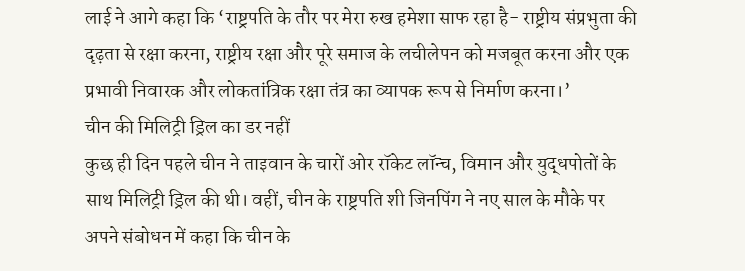लाई ने आगे कहा कि ‘राष्ट्रपति के तौर पर मेरा रुख हमेशा साफ रहा है- राष्ट्रीय संप्रभुता की दृढ़ता से रक्षा करना, राष्ट्रीय रक्षा और पूरे समाज के लचीलेपन को मजबूत करना और एक प्रभावी निवारक और लोकतांत्रिक रक्षा तंत्र का व्यापक रूप से निर्माण करना।’
चीन की मिलिट्री ड्रिल का डर नहीं
कुछ ही दिन पहले चीन ने ताइवान के चारों ओर रॉकेट लॉन्च, विमान और युद्धपोतों के साथ मिलिट्री ड्रिल की थी। वहीं, चीन के राष्ट्रपति शी जिनपिंग ने नए साल के मौके पर अपने संबोधन में कहा कि चीन के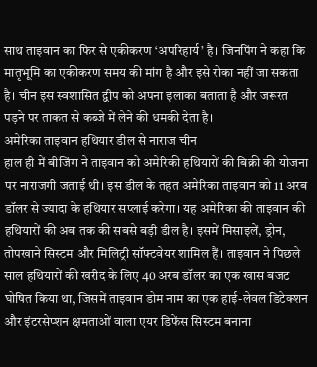साथ ताइवान का फिर से एकीकरण ‘अपरिहार्य’ है। जिनपिंग ने कहा कि मातृभूमि का एकीकरण समय की मांग है और इसे रोका नहीं जा सकता है। चीन इस स्वशासित द्वीप को अपना इलाका बताता है और जरूरत पड़ने पर ताकत से कब्जे में लेने की धमकी देता है।
अमेरिका ताइवान हथियार डील से नाराज चीन
हाल ही में बीजिंग ने ताइवान को अमेरिकी हथियारों की बिक्री की योजना पर नाराजगी जताई थी। इस डील के तहत अमेरिका ताइवान को 11 अरब डॉलर से ज्यादा के हथियार सप्लाई करेगा। यह अमेरिका की ताइवान की हथियारों की अब तक की सबसे बड़ी डील है। इसमें मिसाइलें, ड्रोन, तोपखाने सिस्टम और मिलिट्री सॉफ्टवेयर शामिल हैं। ताइवान ने पिछले साल हथियारों की खरीद के लिए 40 अरब डॉलर का एक खास बजट घोषित किया था, जिसमें ताइवान डोम नाम का एक हाई-लेवल डिटेक्शन और इंटरसेप्शन क्षमताओं वाला एयर डिफेंस सिस्टम बनाना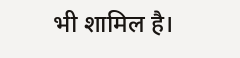भी शामिल है।